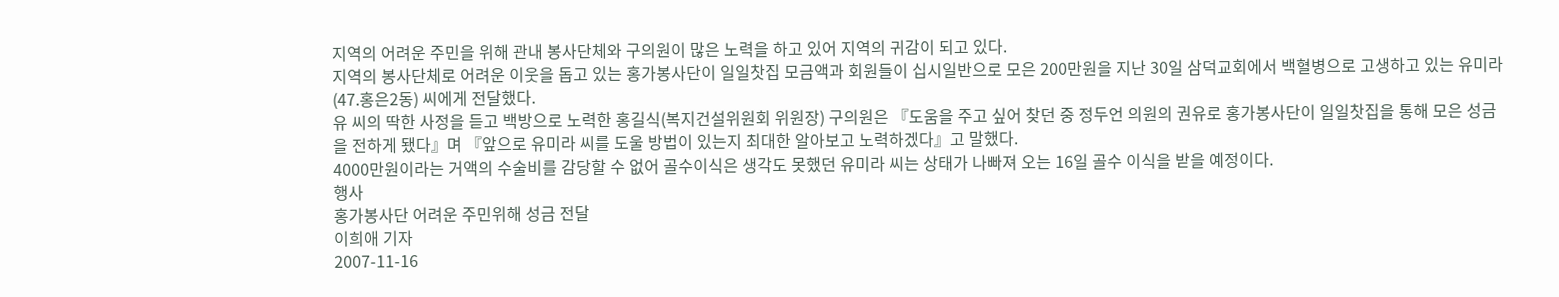지역의 어려운 주민을 위해 관내 봉사단체와 구의원이 많은 노력을 하고 있어 지역의 귀감이 되고 있다.
지역의 봉사단체로 어려운 이웃을 돕고 있는 홍가봉사단이 일일찻집 모금액과 회원들이 십시일반으로 모은 200만원을 지난 30일 삼덕교회에서 백혈병으로 고생하고 있는 유미라(47.홍은2동) 씨에게 전달했다.
유 씨의 딱한 사정을 듣고 백방으로 노력한 홍길식(복지건설위원회 위원장) 구의원은 『도움을 주고 싶어 찾던 중 정두언 의원의 권유로 홍가봉사단이 일일찻집을 통해 모은 성금을 전하게 됐다』며 『앞으로 유미라 씨를 도울 방법이 있는지 최대한 알아보고 노력하겠다』고 말했다.
4000만원이라는 거액의 수술비를 감당할 수 없어 골수이식은 생각도 못했던 유미라 씨는 상태가 나빠져 오는 16일 골수 이식을 받을 예정이다.
행사
홍가봉사단 어려운 주민위해 성금 전달
이희애 기자
2007-11-16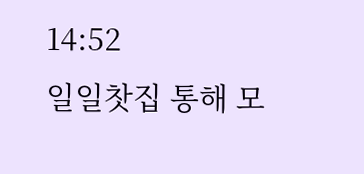14:52
일일찻집 통해 모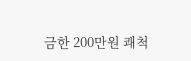금한 200만원 쾌척